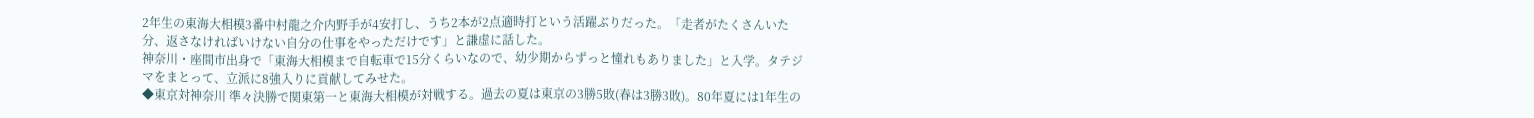2年生の東海大相模3番中村龍之介内野手が4安打し、うち2本が2点適時打という活躍ぶりだった。「走者がたくさんいた分、返さなければいけない自分の仕事をやっただけです」と謙虚に話した。
神奈川・座間市出身で「東海大相模まで自転車で15分くらいなので、幼少期からずっと憧れもありました」と入学。タテジマをまとって、立派に8強入りに貢献してみせた。
◆東京対神奈川 準々決勝で関東第一と東海大相模が対戦する。過去の夏は東京の3勝5敗(春は3勝3敗)。80年夏には1年生の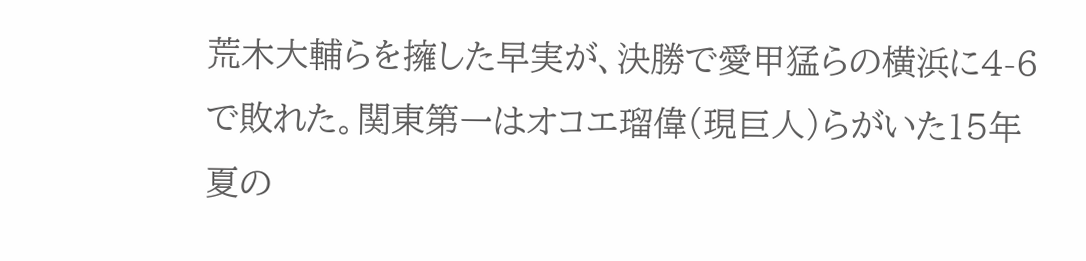荒木大輔らを擁した早実が、決勝で愛甲猛らの横浜に4-6で敗れた。関東第一はオコエ瑠偉(現巨人)らがいた15年夏の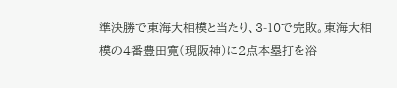準決勝で東海大相模と当たり、3-10で完敗。東海大相模の4番豊田寛(現阪神)に2点本塁打を浴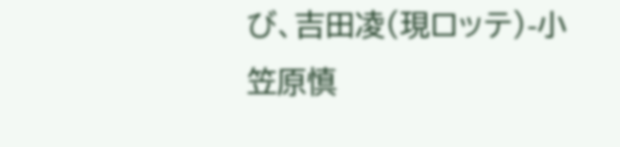び、吉田凌(現ロッテ)-小笠原慎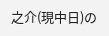之介(現中日)の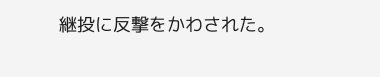継投に反撃をかわされた。